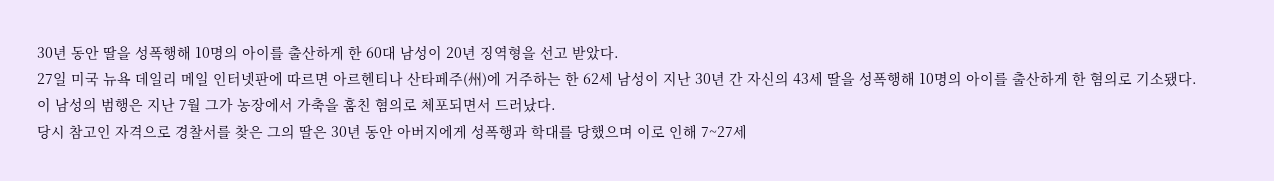30년 동안 딸을 성폭행해 10명의 아이를 출산하게 한 60대 남성이 20년 징역형을 선고 받았다.
27일 미국 뉴욕 데일리 메일 인터넷판에 따르면 아르헨티나 산타페주(州)에 거주하는 한 62세 남성이 지난 30년 간 자신의 43세 딸을 성폭행해 10명의 아이를 출산하게 한 혐의로 기소됐다.
이 남성의 범행은 지난 7월 그가 농장에서 가축을 훔친 혐의로 체포되면서 드러났다.
당시 참고인 자격으로 경찰서를 찾은 그의 딸은 30년 동안 아버지에게 성폭행과 학대를 당했으며 이로 인해 7~27세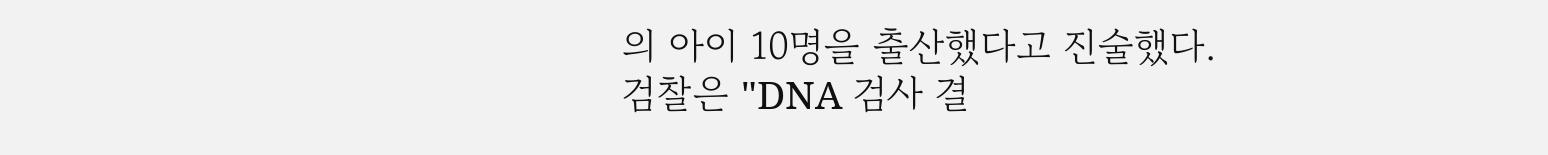의 아이 10명을 출산했다고 진술했다.
검찰은 "DNA 검사 결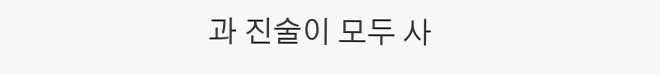과 진술이 모두 사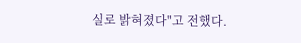실로 밝혀졌다"고 전했다.